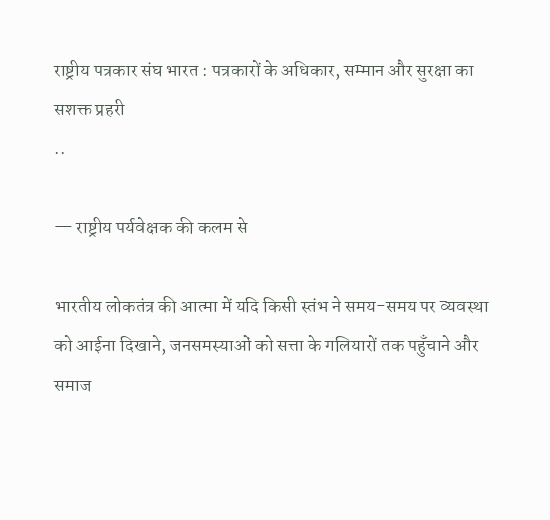राष्ट्रीय पत्रकार संघ भारत : पत्रकारों के अधिकार, सम्मान और सुरक्षा का सशक्त प्रहरी
..

— राष्ट्रीय पर्यवेक्षक की कलम से

भारतीय लोकतंत्र की आत्मा में यदि किसी स्तंभ ने समय-समय पर व्यवस्था को आईना दिखाने, जनसमस्याओं को सत्ता के गलियारों तक पहुँचाने और समाज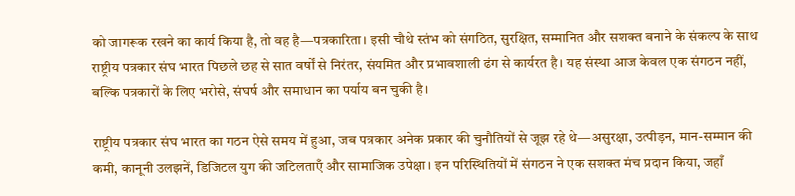को जागरूक रखने का कार्य किया है, तो वह है—पत्रकारिता। इसी चौथे स्तंभ को संगठित, सुरक्षित, सम्मानित और सशक्त बनाने के संकल्प के साथ राष्ट्रीय पत्रकार संघ भारत पिछले छह से सात वर्षों से निरंतर, संयमित और प्रभावशाली ढंग से कार्यरत है। यह संस्था आज केवल एक संगठन नहीं, बल्कि पत्रकारों के लिए भरोसे, संघर्ष और समाधान का पर्याय बन चुकी है।

राष्ट्रीय पत्रकार संघ भारत का गठन ऐसे समय में हुआ, जब पत्रकार अनेक प्रकार की चुनौतियों से जूझ रहे थे—असुरक्षा, उत्पीड़न, मान-सम्मान की कमी, कानूनी उलझनें, डिजिटल युग की जटिलताएँ और सामाजिक उपेक्षा। इन परिस्थितियों में संगठन ने एक सशक्त मंच प्रदान किया, जहाँ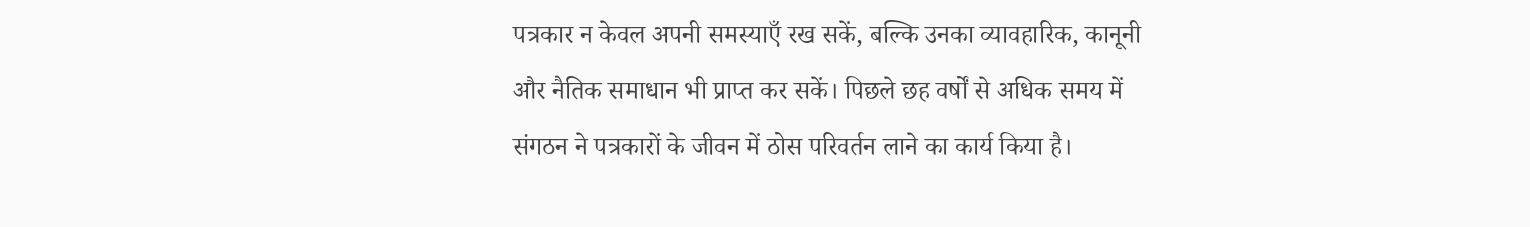पत्रकार न केवल अपनी समस्याएँ रख सकें, बल्कि उनका व्यावहारिक, कानूनी और नैतिक समाधान भी प्राप्त कर सकें। पिछले छह वर्षों से अधिक समय में संगठन ने पत्रकारों के जीवन में ठोस परिवर्तन लाने का कार्य किया है।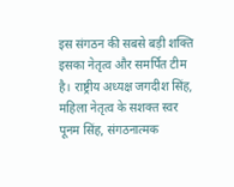इस संगठन की सबसे बड़ी शक्ति इसका नेतृत्व और समर्पित टीम है। राष्ट्रीय अध्यक्ष जगदीश सिंह, महिला नेतृत्व के सशक्त स्वर पूनम सिंह, संगठनात्मक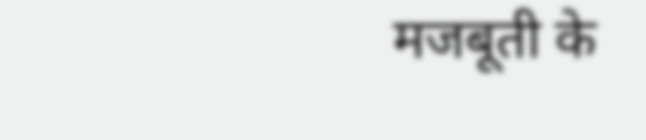मजबूती के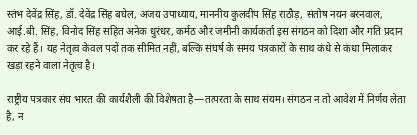स्तंभ देवेंद्र सिंह, डॉ. देवेंद्र सिंह बघेल, अजय उपाध्याय, माननीय कुलदीप सिंह राठौड़, संतोष नयन बरनवाल, आई.बी. सिंह, विनोद सिंह सहित अनेक धुरंधर, कर्मठ और जमीनी कार्यकर्ता इस संगठन को दिशा और गति प्रदान कर रहे हैं। यह नेतृत्व केवल पदों तक सीमित नहीं, बल्कि संघर्ष के समय पत्रकारों के साथ कंधे से कंधा मिलाकर खड़ा रहने वाला नेतृत्व है।

राष्ट्रीय पत्रकार संघ भारत की कार्यशैली की विशेषता है—तत्परता के साथ संयम। संगठन न तो आवेश में निर्णय लेता है, न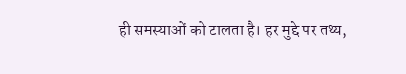ही समस्याओं को टालता है। हर मुद्दे पर तथ्य,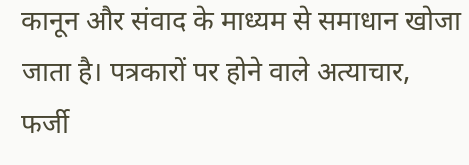कानून और संवाद के माध्यम से समाधान खोजा जाता है। पत्रकारों पर होने वाले अत्याचार, फर्जी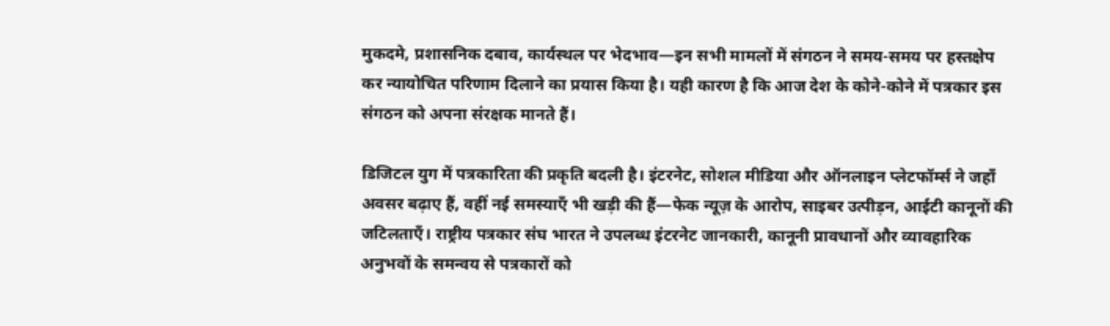मुकदमे, प्रशासनिक दबाव, कार्यस्थल पर भेदभाव—इन सभी मामलों में संगठन ने समय-समय पर हस्तक्षेप कर न्यायोचित परिणाम दिलाने का प्रयास किया है। यही कारण है कि आज देश के कोने-कोने में पत्रकार इस संगठन को अपना संरक्षक मानते हैं।

डिजिटल युग में पत्रकारिता की प्रकृति बदली है। इंटरनेट, सोशल मीडिया और ऑनलाइन प्लेटफॉर्म्स ने जहाँ अवसर बढ़ाए हैं, वहीं नई समस्याएँ भी खड़ी की हैं—फेक न्यूज़ के आरोप, साइबर उत्पीड़न, आईटी कानूनों की जटिलताएँ। राष्ट्रीय पत्रकार संघ भारत ने उपलब्ध इंटरनेट जानकारी, कानूनी प्रावधानों और व्यावहारिक अनुभवों के समन्वय से पत्रकारों को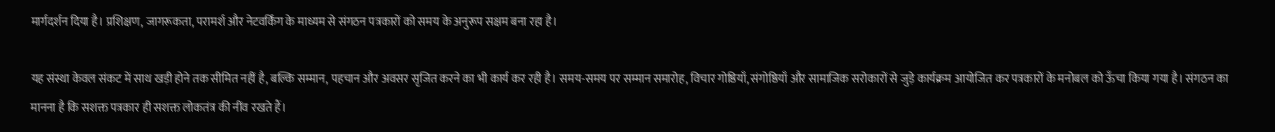मार्गदर्शन दिया है। प्रशिक्षण, जागरूकता, परामर्श और नेटवर्किंग के माध्यम से संगठन पत्रकारों को समय के अनुरूप सक्षम बना रहा है।

यह संस्था केवल संकट में साथ खड़ी होने तक सीमित नहीं है, बल्कि सम्मान, पहचान और अवसर सृजित करने का भी कार्य कर रही है। समय-समय पर सम्मान समारोह, विचार गोष्ठियाँ, संगोष्ठियाँ और सामाजिक सरोकारों से जुड़े कार्यक्रम आयोजित कर पत्रकारों के मनोबल को ऊँचा किया गया है। संगठन का मानना है कि सशक्त पत्रकार ही सशक्त लोकतंत्र की नींव रखते हैं।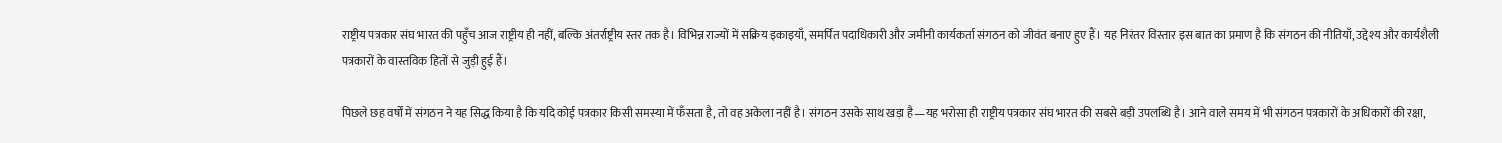राष्ट्रीय पत्रकार संघ भारत की पहुँच आज राष्ट्रीय ही नहीं, बल्कि अंतर्राष्ट्रीय स्तर तक है। विभिन्न राज्यों में सक्रिय इकाइयाँ, समर्पित पदाधिकारी और जमीनी कार्यकर्ता संगठन को जीवंत बनाए हुए हैं। यह निरंतर विस्तार इस बात का प्रमाण है कि संगठन की नीतियाँ, उद्देश्य और कार्यशैली पत्रकारों के वास्तविक हितों से जुड़ी हुई हैं।

पिछले छह वर्षों में संगठन ने यह सिद्ध किया है कि यदि कोई पत्रकार किसी समस्या में फँसता है, तो वह अकेला नहीं है। संगठन उसके साथ खड़ा है—यह भरोसा ही राष्ट्रीय पत्रकार संघ भारत की सबसे बड़ी उपलब्धि है। आने वाले समय में भी संगठन पत्रकारों के अधिकारों की रक्षा,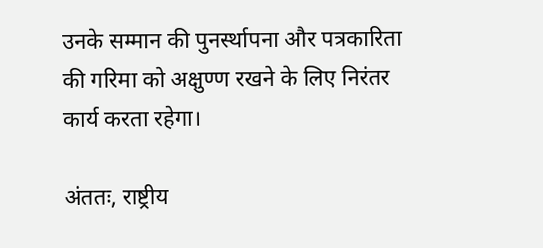उनके सम्मान की पुनर्स्थापना और पत्रकारिता की गरिमा को अक्षुण्ण रखने के लिए निरंतर कार्य करता रहेगा।

अंततः, राष्ट्रीय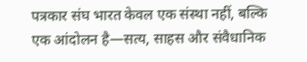पत्रकार संघ भारत केवल एक संस्था नहीं, बल्कि एक आंदोलन है—सत्य, साहस और संवैधानिक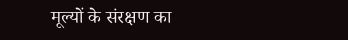मूल्यों के संरक्षण का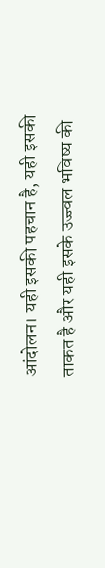आंदोलन। यही इसकी पहचान है, यही इसकी ताकत है और यही इसके उज्ज्वल भविष्य की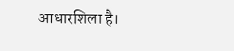आधारशिला है।